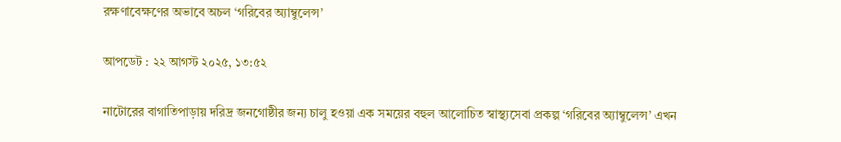রক্ষণাবেক্ষণের অভাবে অচল ‘গরিবের অ্যাম্বুলেন্স’

আপডেট : ২২ আগস্ট ২০২৫, ১৩:৫২

নাটোরের বাগাতিপাড়ায় দরিদ্র জনগোষ্ঠীর জন্য চালু হওয়া এক সময়ের বহুল আলোচিত স্বাস্থ্যসেবা প্রকল্প ‘গরিবের অ্যাম্বুলেন্স’ এখন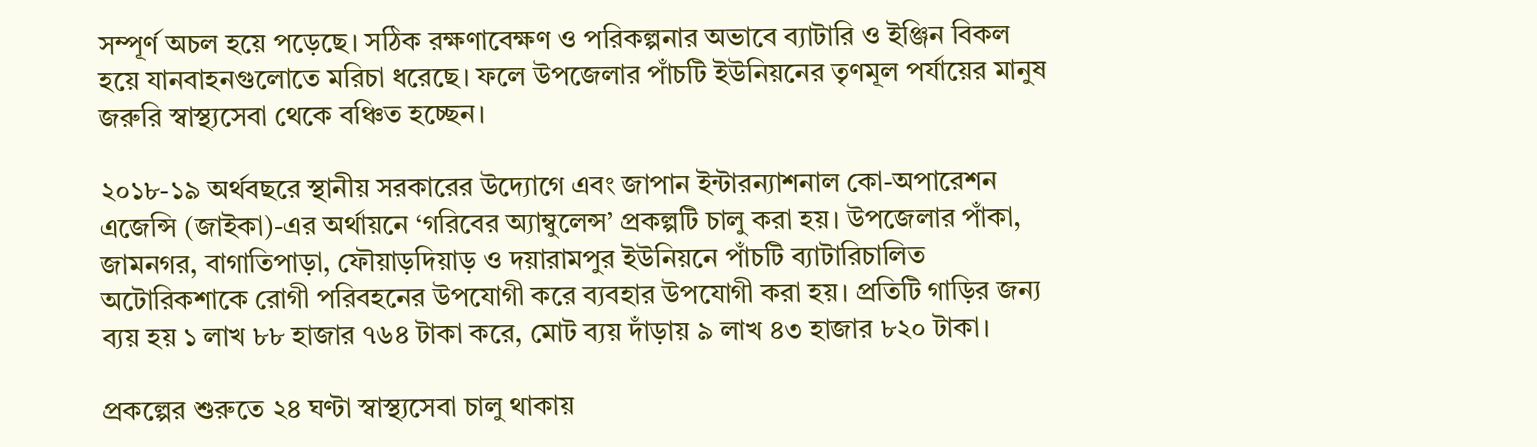সম্পূর্ণ অচল হয়ে পড়েছে। সঠিক রক্ষণাবেক্ষণ ও পরিকল্পনার অভাবে ব্যাটারি ও ইঞ্জিন বিকল হয়ে যানবাহনগুলোতে মরিচা ধরেছে। ফলে উপজেলার পাঁচটি ইউনিয়নের তৃণমূল পর্যায়ের মানুষ জরুরি স্বাস্থ্যসেবা থেকে বঞ্চিত হচ্ছেন।

২০১৮-১৯ অর্থবছরে স্থানীয় সরকারের উদ্যোগে এবং জাপান ইন্টারন্যাশনাল কো-অপারেশন এজেন্সি (জাইকা)-এর অর্থায়নে ‘গরিবের অ্যাম্বুলেন্স’ প্রকল্পটি চালু করা হয়। উপজেলার পাঁকা, জামনগর, বাগাতিপাড়া, ফৌয়াড়দিয়াড় ও দয়ারামপুর ইউনিয়নে পাঁচটি ব্যাটারিচালিত অটোরিকশাকে রোগী পরিবহনের উপযোগী করে ব্যবহার উপযোগী করা হয়। প্রতিটি গাড়ির জন্য ব্যয় হয় ১ লাখ ৮৮ হাজার ৭৬৪ টাকা করে, মোট ব্যয় দাঁড়ায় ৯ লাখ ৪৩ হাজার ৮২০ টাকা।

প্রকল্পের শুরুতে ২৪ ঘণ্টা স্বাস্থ্যসেবা চালু থাকায়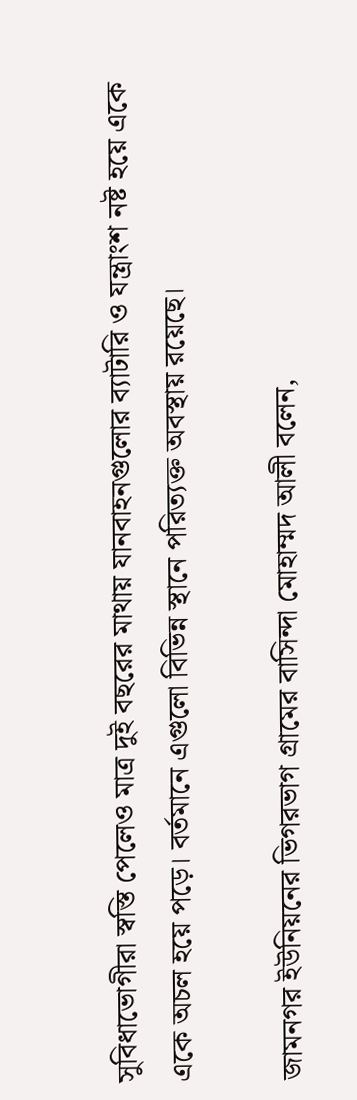সুবিধাভোগীরা স্বস্তি পেলেও মাত্র দুই বছরের মাথায় যানবাহনগুলোর ব্যাটারি ও যন্ত্রাংশ নষ্ট হয়ে একে একে অচল হয়ে পড়ে। বর্তমানে এগুলো বিভিন্ন স্থানে পরিত্যক্ত অবস্থায় রয়েছে।

জামনগর ইউনিয়নের ভিগরভাগ গ্রামের বাসিন্দা মোহাম্মদ আলী বলেন,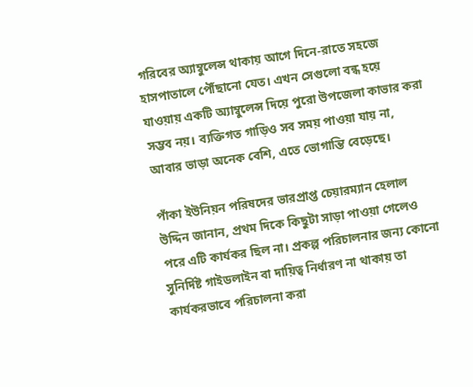গরিবের অ্যাম্বুলেন্স থাকায় আগে দিনে-রাতে সহজে হাসপাতালে পৌঁছানো যেত। এখন সেগুলো বন্ধ হয়ে যাওয়ায় একটি অ্যাম্বুলেন্স দিয়ে পুরো উপজেলা কাভার করা সম্ভব নয়। ব্যক্তিগত গাড়িও সব সময় পাওয়া যায় না, আবার ভাড়া অনেক বেশি, এতে ভোগান্তি বেড়েছে।

পাঁকা ইউনিয়ন পরিষদের ভারপ্রাপ্ত চেয়ারম্যান হেলাল উদ্দিন জানান, প্রথম দিকে কিছুটা সাড়া পাওয়া গেলেও পরে এটি কার্যকর ছিল না। প্রকল্প পরিচালনার জন্য কোনো সুনির্দিষ্ট গাইডলাইন বা দায়িত্ব নির্ধারণ না থাকায় তা কার্যকরভাবে পরিচালনা করা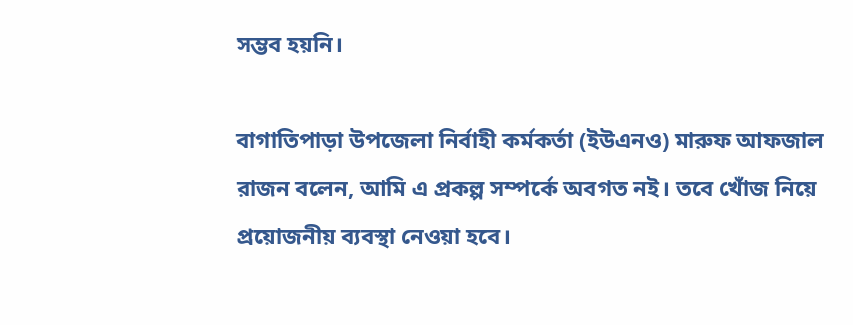সম্ভব হয়নি।

বাগাতিপাড়া উপজেলা নির্বাহী কর্মকর্তা (ইউএনও) মারুফ আফজাল রাজন বলেন, আমি এ প্রকল্প সম্পর্কে অবগত নই। তবে খোঁজ নিয়ে প্রয়োজনীয় ব্যবস্থা নেওয়া হবে।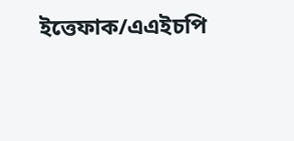ইত্তেফাক/এএইচপি